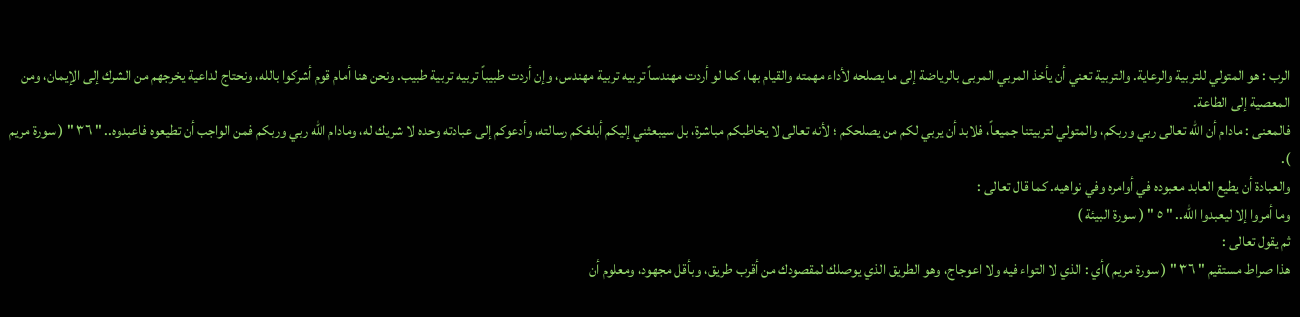الرب : هو المتولي للتربية والرعاية. والتربية تعني أن يأخذ المربي المربى بالرياضة إلى ما يصلحه لأداء مهمته والقيام بها، كما لو أردت مهندساً تربيه تربية مهندس، وإن أردت طبيباً تربيه تربية طبيب. ونحن هنا أمام قوم أشركوا بالله، ونحتاج لداعية يخرجهم من الشرك إلى الإيمان، ومن المعصية إلى الطاعة.
فالمعنى : مادام أن الله تعالى ربي وربكم، والمتولي لتربيتنا جميعاً، فلابد أن يربي لكم من يصلحكم ؛ لأنه تعالى لا يخاطبكم مباشرة، بل سيبعثني إليكم أبلغكم رسالته، وأدعوكم إلى عبادته وحده لا شريك له، ومادام الله ربي وربكم فمن الواجب أن تطيعوه فاعبدوه.. " ٣٦ " ( سورة مريم ).
والعبادة أن يطيع العابد معبوده في أوامره وفي نواهيه. كما قال تعالى :
وما أمروا إلا ليعبدوا الله.. " ٥ " ( سورة البيئة )
ثم يقول تعالى :
هذا صراط مستقيم " ٣٦ " ( سورة مريم )أي : الذي لا التواء فيه ولا اعوجاج، وهو الطريق الذي يوصلك لمقصودك من أقرب طريق، وبأقل مجهود، ومعلوم أن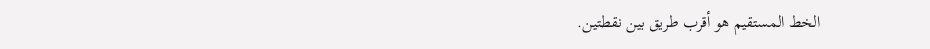الخط المستقيم هو أقرب طريق بين نقطتين.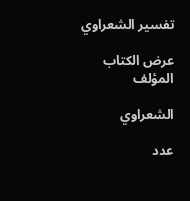تفسير الشعراوي

عرض الكتاب
المؤلف

الشعراوي

عدد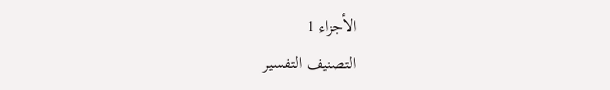الأجزاء 1
التصنيف التفسير